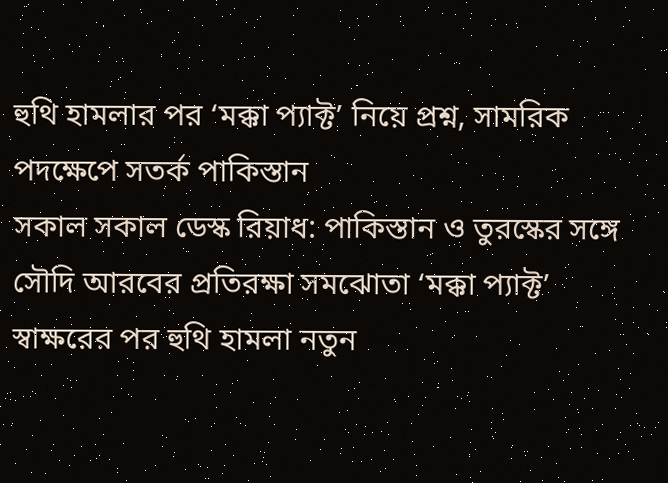হুথি হামলার পর ‘মক্কা প্যাক্ট’ নিয়ে প্রশ্ন, সামরিক পদক্ষেপে সতর্ক পাকিস্তান
সকাল সকাল ডেস্ক রিয়াধ: পাকিস্তান ও তুরস্কের সঙ্গে সৌদি আরবের প্রতিরক্ষা সমঝোতা ‘মক্কা প্যাক্ট’ স্বাক্ষরের পর হুথি হামলা নতুন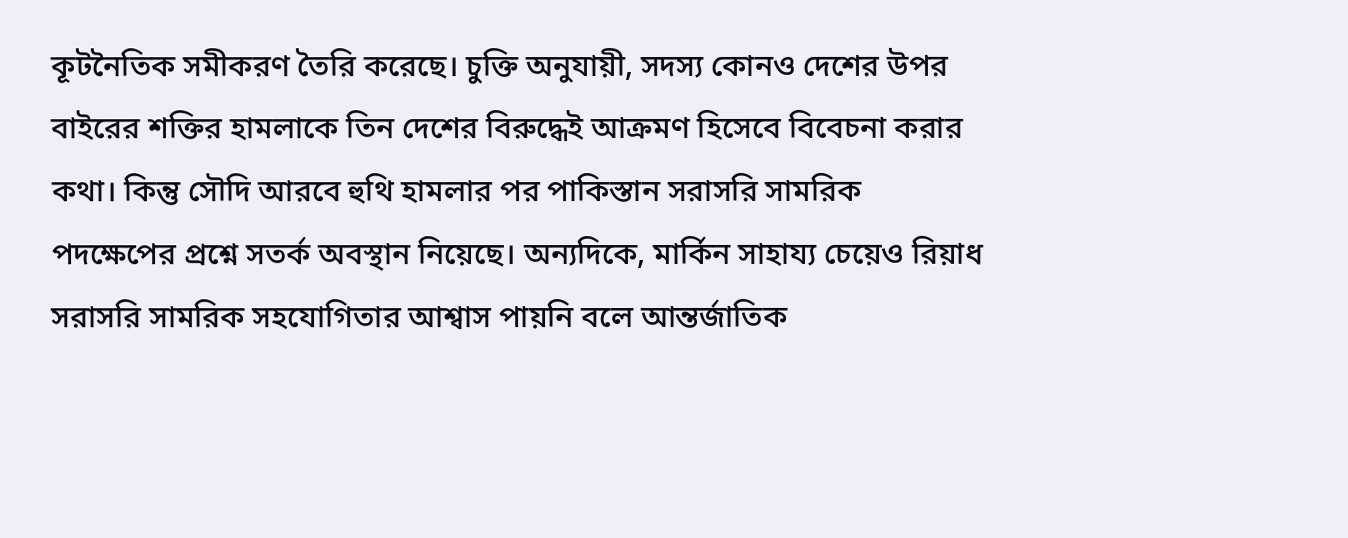কূটনৈতিক সমীকরণ তৈরি করেছে। চুক্তি অনুযায়ী, সদস্য কোনও দেশের উপর বাইরের শক্তির হামলাকে তিন দেশের বিরুদ্ধেই আক্রমণ হিসেবে বিবেচনা করার কথা। কিন্তু সৌদি আরবে হুথি হামলার পর পাকিস্তান সরাসরি সামরিক পদক্ষেপের প্রশ্নে সতর্ক অবস্থান নিয়েছে। অন্যদিকে, মার্কিন সাহায্য চেয়েও রিয়াধ সরাসরি সামরিক সহযোগিতার আশ্বাস পায়নি বলে আন্তর্জাতিক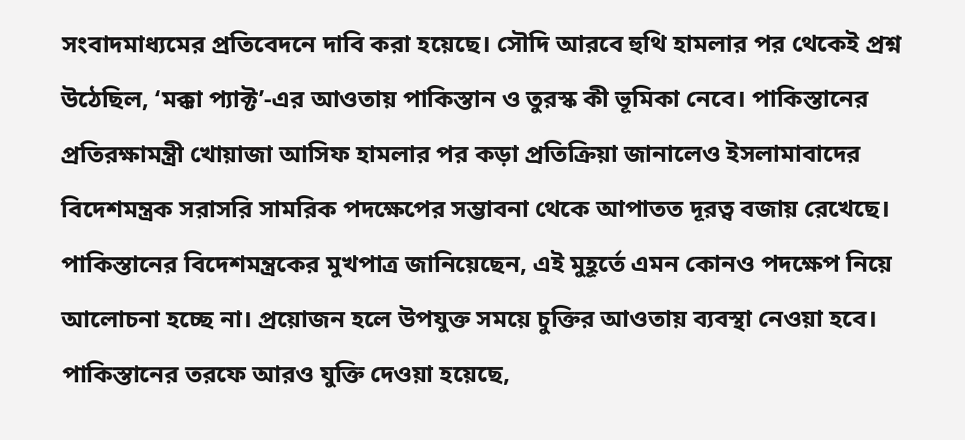সংবাদমাধ্যমের প্রতিবেদনে দাবি করা হয়েছে। সৌদি আরবে হুথি হামলার পর থেকেই প্রশ্ন উঠেছিল, ‘মক্কা প্যাক্ট’-এর আওতায় পাকিস্তান ও তুরস্ক কী ভূমিকা নেবে। পাকিস্তানের প্রতিরক্ষামন্ত্রী খোয়াজা আসিফ হামলার পর কড়া প্রতিক্রিয়া জানালেও ইসলামাবাদের বিদেশমন্ত্রক সরাসরি সামরিক পদক্ষেপের সম্ভাবনা থেকে আপাতত দূরত্ব বজায় রেখেছে। পাকিস্তানের বিদেশমন্ত্রকের মুখপাত্র জানিয়েছেন, এই মুহূর্তে এমন কোনও পদক্ষেপ নিয়ে আলোচনা হচ্ছে না। প্রয়োজন হলে উপযুক্ত সময়ে চুক্তির আওতায় ব্যবস্থা নেওয়া হবে। পাকিস্তানের তরফে আরও যুক্তি দেওয়া হয়েছে,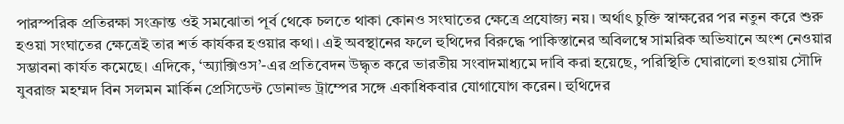পারস্পরিক প্রতিরক্ষা সংক্রান্ত ওই সমঝোতা পূর্ব থেকে চলতে থাকা কোনও সংঘাতের ক্ষেত্রে প্রযোজ্য নয়। অর্থাৎ চুক্তি স্বাক্ষরের পর নতুন করে শুরু হওয়া সংঘাতের ক্ষেত্রেই তার শর্ত কার্যকর হওয়ার কথা। এই অবস্থানের ফলে হুথিদের বিরুদ্ধে পাকিস্তানের অবিলম্বে সামরিক অভিযানে অংশ নেওয়ার সম্ভাবনা কার্যত কমেছে। এদিকে, ‘অ্যাক্সিওস’-এর প্রতিবেদন উদ্ধৃত করে ভারতীয় সংবাদমাধ্যমে দাবি করা হয়েছে, পরিস্থিতি ঘোরালো হওয়ায় সৌদি যুবরাজ মহম্মদ বিন সলমন মার্কিন প্রেসিডেন্ট ডোনাল্ড ট্রাম্পের সঙ্গে একাধিকবার যোগাযোগ করেন। হুথিদের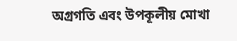অগ্রগতি এবং উপকূলীয় মোখা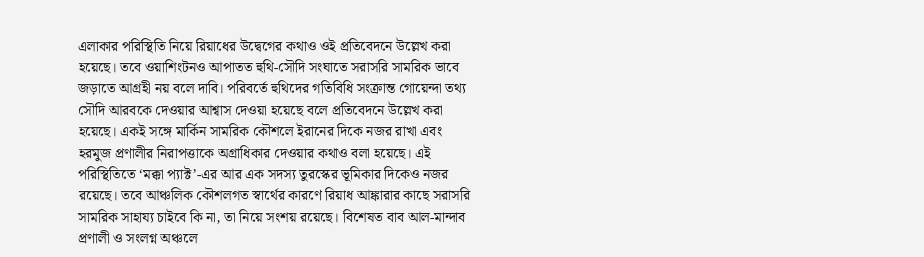এলাকার পরিস্থিতি নিয়ে রিয়াধের উদ্বেগের কথাও ওই প্রতিবেদনে উল্লেখ করা হয়েছে। তবে ওয়াশিংটনও আপাতত হুথি-সৌদি সংঘাতে সরাসরি সামরিক ভাবে জড়াতে আগ্রহী নয় বলে দাবি। পরিবর্তে হুথিদের গতিবিধি সংক্রান্ত গোয়েন্দা তথ্য সৌদি আরবকে দেওয়ার আশ্বাস দেওয়া হয়েছে বলে প্রতিবেদনে উল্লেখ করা হয়েছে। একই সঙ্গে মার্কিন সামরিক কৌশলে ইরানের দিকে নজর রাখা এবং হরমুজ প্রণালীর নিরাপত্তাকে অগ্রাধিকার দেওয়ার কথাও বলা হয়েছে। এই পরিস্থিতিতে ‘মক্কা প্যাক্ট’-এর আর এক সদস্য তুরস্কের ভূমিকার দিকেও নজর রয়েছে। তবে আঞ্চলিক কৌশলগত স্বার্থের কারণে রিয়াধ আঙ্কারার কাছে সরাসরি সামরিক সাহায্য চাইবে কি না, তা নিয়ে সংশয় রয়েছে। বিশেষত বাব আল-মান্দাব প্রণালী ও সংলগ্ন অঞ্চলে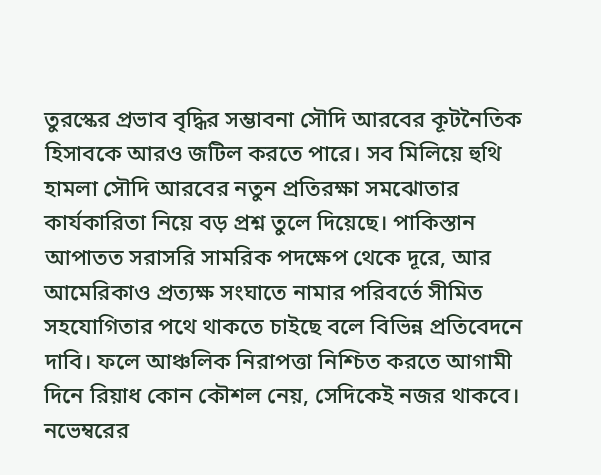তুরস্কের প্রভাব বৃদ্ধির সম্ভাবনা সৌদি আরবের কূটনৈতিক হিসাবকে আরও জটিল করতে পারে। সব মিলিয়ে হুথি হামলা সৌদি আরবের নতুন প্রতিরক্ষা সমঝোতার কার্যকারিতা নিয়ে বড় প্রশ্ন তুলে দিয়েছে। পাকিস্তান আপাতত সরাসরি সামরিক পদক্ষেপ থেকে দূরে, আর আমেরিকাও প্রত্যক্ষ সংঘাতে নামার পরিবর্তে সীমিত সহযোগিতার পথে থাকতে চাইছে বলে বিভিন্ন প্রতিবেদনে দাবি। ফলে আঞ্চলিক নিরাপত্তা নিশ্চিত করতে আগামী দিনে রিয়াধ কোন কৌশল নেয়, সেদিকেই নজর থাকবে।
নভেম্বরের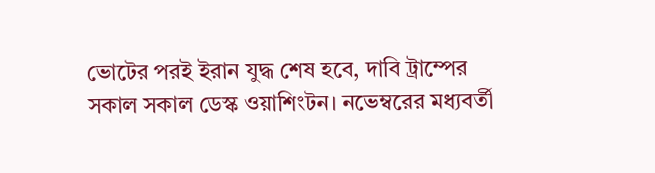ভোটের পরই ইরান যুদ্ধ শেষ হবে, দাবি ট্রাম্পের
সকাল সকাল ডেস্ক ওয়াশিংটন। নভেম্বরের মধ্যবর্তী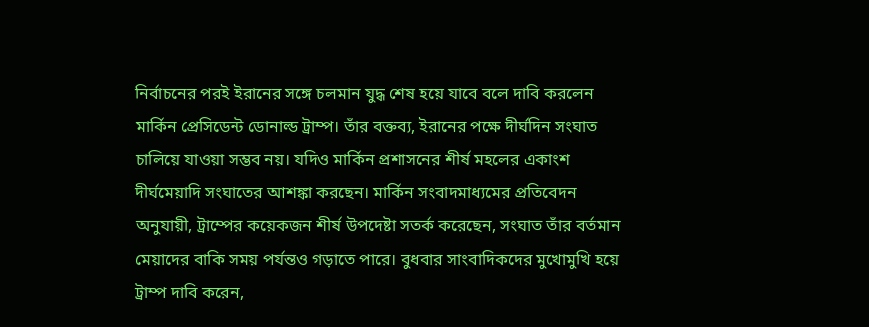নির্বাচনের পরই ইরানের সঙ্গে চলমান যুদ্ধ শেষ হয়ে যাবে বলে দাবি করলেন মার্কিন প্রেসিডেন্ট ডোনাল্ড ট্রাম্প। তাঁর বক্তব্য, ইরানের পক্ষে দীর্ঘদিন সংঘাত চালিয়ে যাওয়া সম্ভব নয়। যদিও মার্কিন প্রশাসনের শীর্ষ মহলের একাংশ দীর্ঘমেয়াদি সংঘাতের আশঙ্কা করছেন। মার্কিন সংবাদমাধ্যমের প্রতিবেদন অনুযায়ী, ট্রাম্পের কয়েকজন শীর্ষ উপদেষ্টা সতর্ক করেছেন, সংঘাত তাঁর বর্তমান মেয়াদের বাকি সময় পর্যন্তও গড়াতে পারে। বুধবার সাংবাদিকদের মুখোমুখি হয়ে ট্রাম্প দাবি করেন,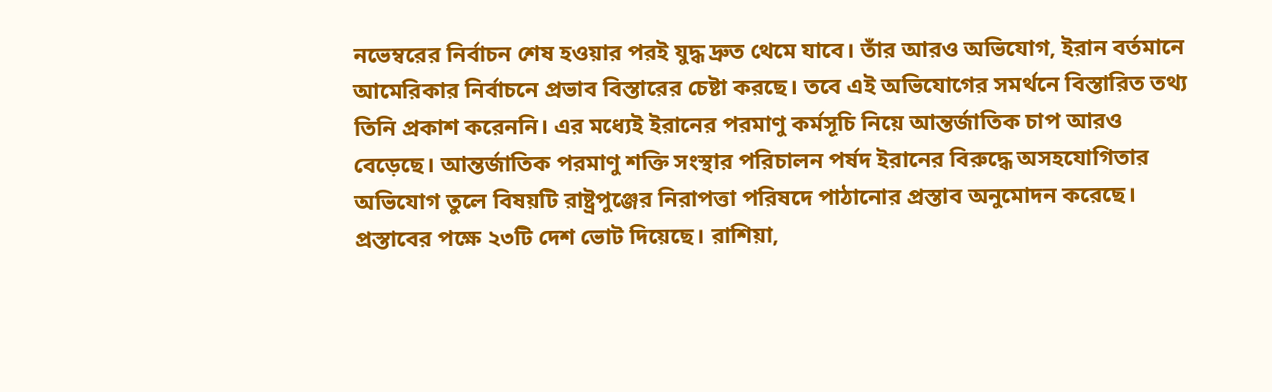নভেম্বরের নির্বাচন শেষ হওয়ার পরই যুদ্ধ দ্রুত থেমে যাবে। তাঁর আরও অভিযোগ, ইরান বর্তমানে আমেরিকার নির্বাচনে প্রভাব বিস্তারের চেষ্টা করছে। তবে এই অভিযোগের সমর্থনে বিস্তারিত তথ্য তিনি প্রকাশ করেননি। এর মধ্যেই ইরানের পরমাণু কর্মসূচি নিয়ে আন্তর্জাতিক চাপ আরও বেড়েছে। আন্তর্জাতিক পরমাণু শক্তি সংস্থার পরিচালন পর্ষদ ইরানের বিরুদ্ধে অসহযোগিতার অভিযোগ তুলে বিষয়টি রাষ্ট্রপুঞ্জের নিরাপত্তা পরিষদে পাঠানোর প্রস্তাব অনুমোদন করেছে। প্রস্তাবের পক্ষে ২৩টি দেশ ভোট দিয়েছে। রাশিয়া,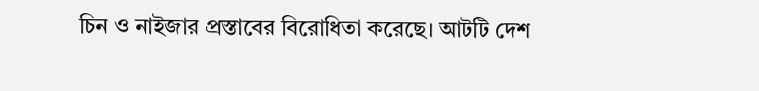চিন ও নাইজার প্রস্তাবের বিরোধিতা করেছে। আটটি দেশ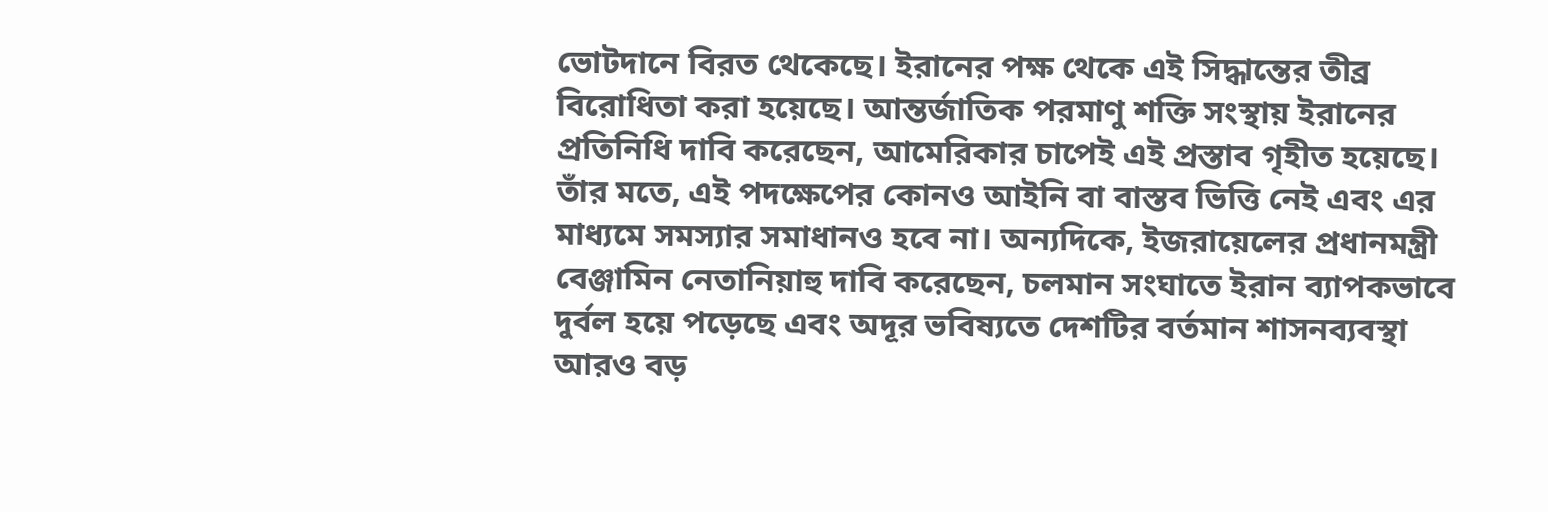ভোটদানে বিরত থেকেছে। ইরানের পক্ষ থেকে এই সিদ্ধান্তের তীব্র বিরোধিতা করা হয়েছে। আন্তর্জাতিক পরমাণু শক্তি সংস্থায় ইরানের প্রতিনিধি দাবি করেছেন, আমেরিকার চাপেই এই প্রস্তাব গৃহীত হয়েছে। তাঁর মতে, এই পদক্ষেপের কোনও আইনি বা বাস্তব ভিত্তি নেই এবং এর মাধ্যমে সমস্যার সমাধানও হবে না। অন্যদিকে, ইজরায়েলের প্রধানমন্ত্রী বেঞ্জামিন নেতানিয়াহু দাবি করেছেন, চলমান সংঘাতে ইরান ব্যাপকভাবে দুর্বল হয়ে পড়েছে এবং অদূর ভবিষ্যতে দেশটির বর্তমান শাসনব্যবস্থা আরও বড়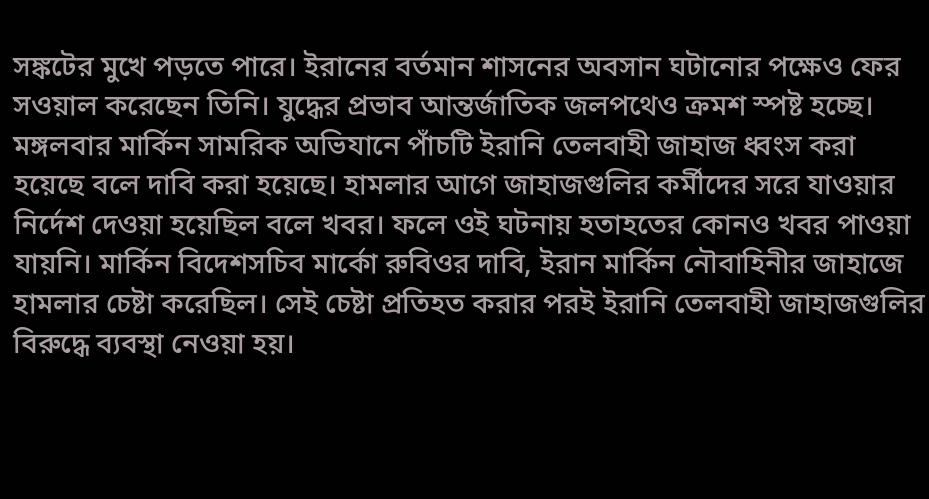সঙ্কটের মুখে পড়তে পারে। ইরানের বর্তমান শাসনের অবসান ঘটানোর পক্ষেও ফের সওয়াল করেছেন তিনি। যুদ্ধের প্রভাব আন্তর্জাতিক জলপথেও ক্রমশ স্পষ্ট হচ্ছে। মঙ্গলবার মার্কিন সামরিক অভিযানে পাঁচটি ইরানি তেলবাহী জাহাজ ধ্বংস করা হয়েছে বলে দাবি করা হয়েছে। হামলার আগে জাহাজগুলির কর্মীদের সরে যাওয়ার নির্দেশ দেওয়া হয়েছিল বলে খবর। ফলে ওই ঘটনায় হতাহতের কোনও খবর পাওয়া যায়নি। মার্কিন বিদেশসচিব মার্কো রুবিওর দাবি, ইরান মার্কিন নৌবাহিনীর জাহাজে হামলার চেষ্টা করেছিল। সেই চেষ্টা প্রতিহত করার পরই ইরানি তেলবাহী জাহাজগুলির বিরুদ্ধে ব্যবস্থা নেওয়া হয়।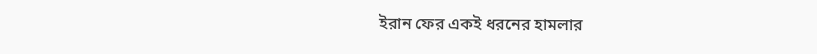ইরান ফের একই ধরনের হামলার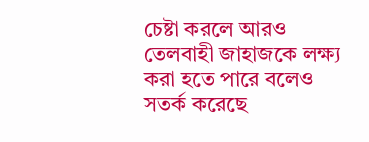চেষ্টা করলে আরও তেলবাহী জাহাজকে লক্ষ্য করা হতে পারে বলেও সতর্ক করেছে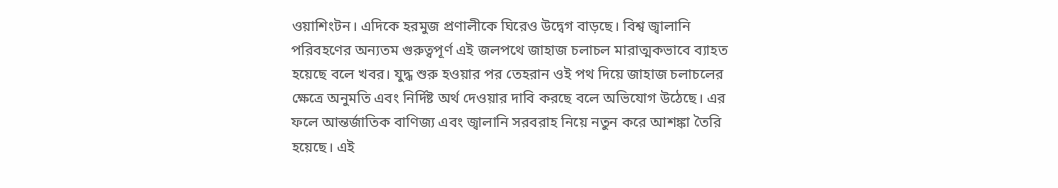ওয়াশিংটন। এদিকে হরমুজ প্রণালীকে ঘিরেও উদ্বেগ বাড়ছে। বিশ্ব জ্বালানি পরিবহণের অন্যতম গুরুত্বপূর্ণ এই জলপথে জাহাজ চলাচল মারাত্মকভাবে ব্যাহত হয়েছে বলে খবর। যুদ্ধ শুরু হওয়ার পর তেহরান ওই পথ দিয়ে জাহাজ চলাচলের ক্ষেত্রে অনুমতি এবং নির্দিষ্ট অর্থ দেওয়ার দাবি করছে বলে অভিযোগ উঠেছে। এর ফলে আন্তর্জাতিক বাণিজ্য এবং জ্বালানি সরবরাহ নিয়ে নতুন করে আশঙ্কা তৈরি হয়েছে। এই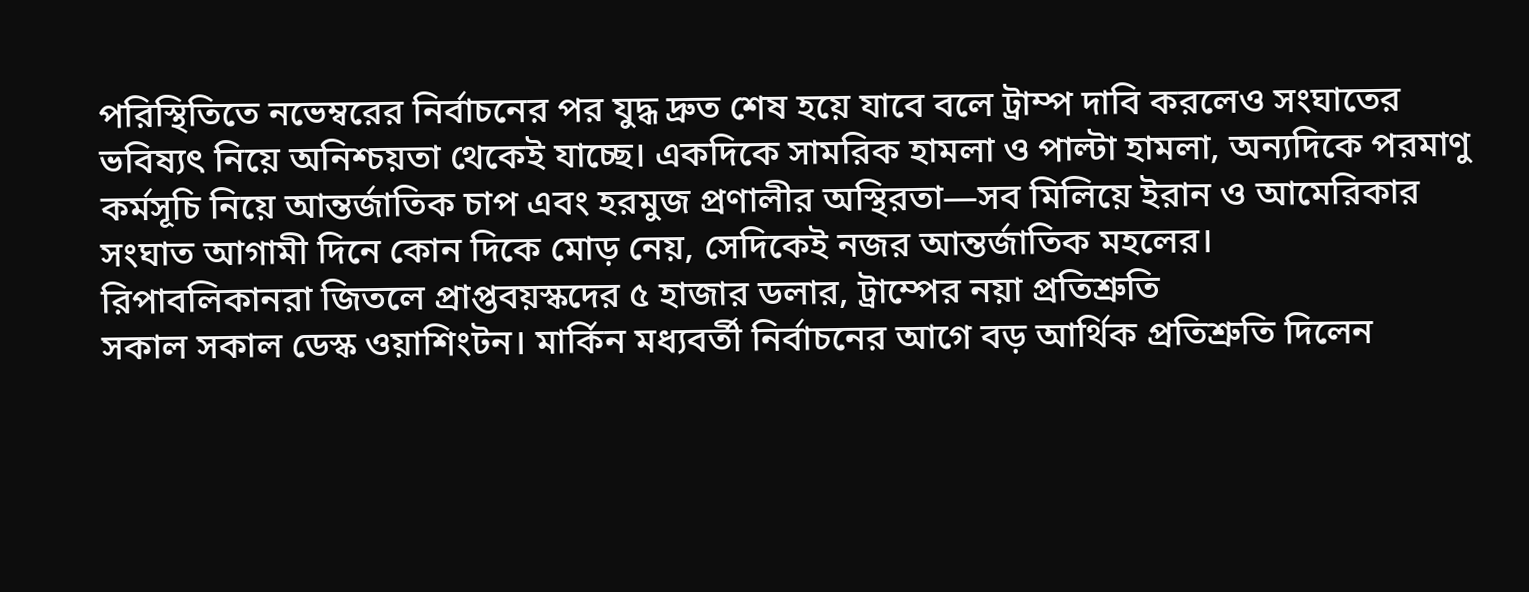পরিস্থিতিতে নভেম্বরের নির্বাচনের পর যুদ্ধ দ্রুত শেষ হয়ে যাবে বলে ট্রাম্প দাবি করলেও সংঘাতের ভবিষ্যৎ নিয়ে অনিশ্চয়তা থেকেই যাচ্ছে। একদিকে সামরিক হামলা ও পাল্টা হামলা, অন্যদিকে পরমাণু কর্মসূচি নিয়ে আন্তর্জাতিক চাপ এবং হরমুজ প্রণালীর অস্থিরতা—সব মিলিয়ে ইরান ও আমেরিকার সংঘাত আগামী দিনে কোন দিকে মোড় নেয়, সেদিকেই নজর আন্তর্জাতিক মহলের।
রিপাবলিকানরা জিতলে প্রাপ্তবয়স্কদের ৫ হাজার ডলার, ট্রাম্পের নয়া প্রতিশ্রুতি
সকাল সকাল ডেস্ক ওয়াশিংটন। মার্কিন মধ্যবর্তী নির্বাচনের আগে বড় আর্থিক প্রতিশ্রুতি দিলেন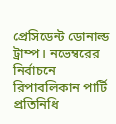প্রেসিডেন্ট ডোনাল্ড ট্রাম্প। নভেম্বরের নির্বাচনে রিপাবলিকান পার্টি প্রতিনিধি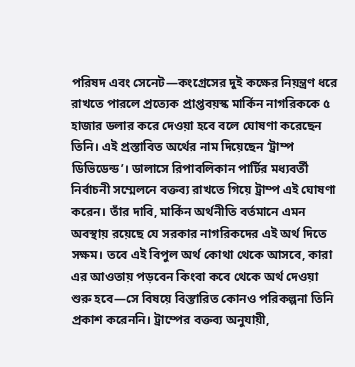পরিষদ এবং সেনেট—কংগ্রেসের দুই কক্ষের নিয়ন্ত্রণ ধরে রাখতে পারলে প্রত্যেক প্রাপ্তবয়স্ক মার্কিন নাগরিককে ৫ হাজার ডলার করে দেওয়া হবে বলে ঘোষণা করেছেন তিনি। এই প্রস্তাবিত অর্থের নাম দিয়েছেন ‘ট্রাম্প ডিভিডেন্ড’। ডালাসে রিপাবলিকান পার্টির মধ্যবর্তী নির্বাচনী সম্মেলনে বক্তব্য রাখতে গিয়ে ট্রাম্প এই ঘোষণা করেন। তাঁর দাবি, মার্কিন অর্থনীতি বর্তমানে এমন অবস্থায় রয়েছে যে সরকার নাগরিকদের এই অর্থ দিতে সক্ষম। তবে এই বিপুল অর্থ কোথা থেকে আসবে, কারা এর আওতায় পড়বেন কিংবা কবে থেকে অর্থ দেওয়া শুরু হবে—সে বিষয়ে বিস্তারিত কোনও পরিকল্পনা তিনি প্রকাশ করেননি। ট্রাম্পের বক্তব্য অনুযায়ী,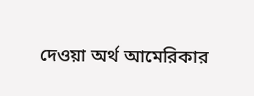দেওয়া অর্থ আমেরিকার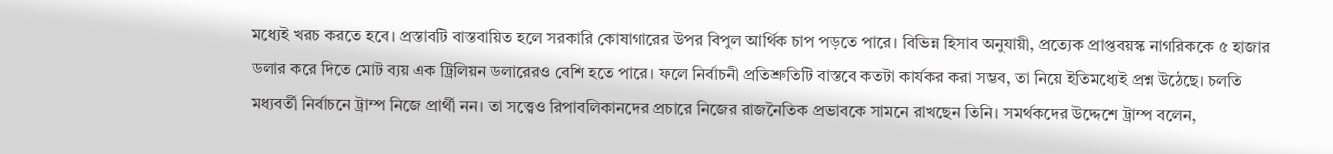মধ্যেই খরচ করতে হবে। প্রস্তাবটি বাস্তবায়িত হলে সরকারি কোষাগারের উপর বিপুল আর্থিক চাপ পড়তে পারে। বিভিন্ন হিসাব অনুযায়ী, প্রত্যেক প্রাপ্তবয়স্ক নাগরিককে ৫ হাজার ডলার করে দিতে মোট ব্যয় এক ট্রিলিয়ন ডলারেরও বেশি হতে পারে। ফলে নির্বাচনী প্রতিশ্রুতিটি বাস্তবে কতটা কার্যকর করা সম্ভব, তা নিয়ে ইতিমধ্যেই প্রশ্ন উঠেছে। চলতি মধ্যবর্তী নির্বাচনে ট্রাম্প নিজে প্রার্থী নন। তা সত্ত্বেও রিপাবলিকানদের প্রচারে নিজের রাজনৈতিক প্রভাবকে সামনে রাখছেন তিনি। সমর্থকদের উদ্দেশে ট্রাম্প বলেন,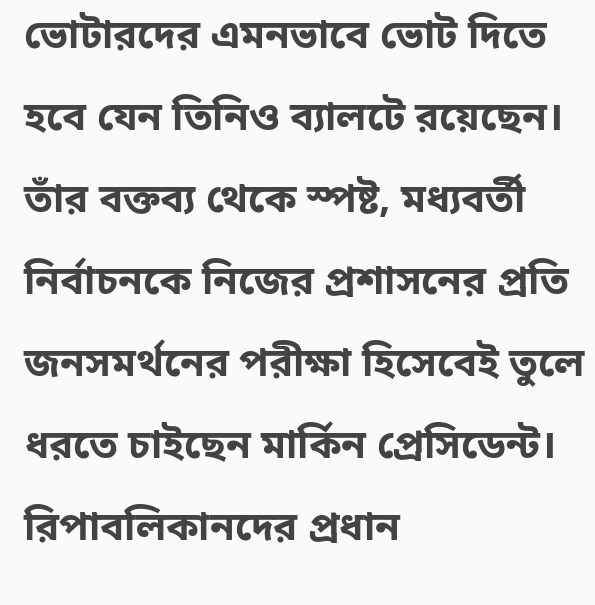ভোটারদের এমনভাবে ভোট দিতে হবে যেন তিনিও ব্যালটে রয়েছেন। তাঁর বক্তব্য থেকে স্পষ্ট, মধ্যবর্তী নির্বাচনকে নিজের প্রশাসনের প্রতি জনসমর্থনের পরীক্ষা হিসেবেই তুলে ধরতে চাইছেন মার্কিন প্রেসিডেন্ট। রিপাবলিকানদের প্রধান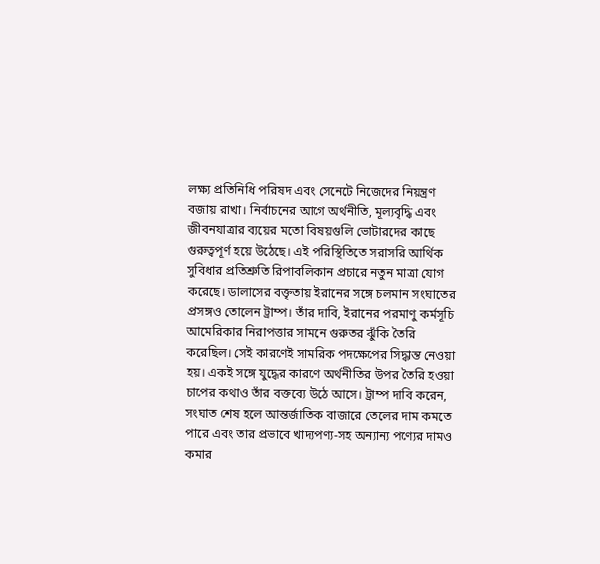লক্ষ্য প্রতিনিধি পরিষদ এবং সেনেটে নিজেদের নিয়ন্ত্রণ বজায় রাখা। নির্বাচনের আগে অর্থনীতি, মূল্যবৃদ্ধি এবং জীবনযাত্রার ব্যয়ের মতো বিষয়গুলি ভোটারদের কাছে গুরুত্বপূর্ণ হয়ে উঠেছে। এই পরিস্থিতিতে সরাসরি আর্থিক সুবিধার প্রতিশ্রুতি রিপাবলিকান প্রচারে নতুন মাত্রা যোগ করেছে। ডালাসের বক্তৃতায় ইরানের সঙ্গে চলমান সংঘাতের প্রসঙ্গও তোলেন ট্রাম্প। তাঁর দাবি, ইরানের পরমাণু কর্মসূচি আমেরিকার নিরাপত্তার সামনে গুরুতর ঝুঁকি তৈরি করেছিল। সেই কারণেই সামরিক পদক্ষেপের সিদ্ধান্ত নেওয়া হয়। একই সঙ্গে যুদ্ধের কারণে অর্থনীতির উপর তৈরি হওয়া চাপের কথাও তাঁর বক্তব্যে উঠে আসে। ট্রাম্প দাবি করেন, সংঘাত শেষ হলে আন্তর্জাতিক বাজারে তেলের দাম কমতে পারে এবং তার প্রভাবে খাদ্যপণ্য-সহ অন্যান্য পণ্যের দামও কমার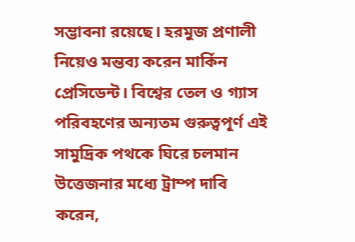সম্ভাবনা রয়েছে। হরমুজ প্রণালী নিয়েও মন্তব্য করেন মার্কিন প্রেসিডেন্ট। বিশ্বের তেল ও গ্যাস পরিবহণের অন্যতম গুরুত্বপূর্ণ এই সামুদ্রিক পথকে ঘিরে চলমান উত্তেজনার মধ্যে ট্রাম্প দাবি করেন,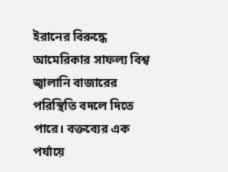ইরানের বিরুদ্ধে আমেরিকার সাফল্য বিশ্ব জ্বালানি বাজারের পরিস্থিতি বদলে দিতে পারে। বক্তব্যের এক পর্যায়ে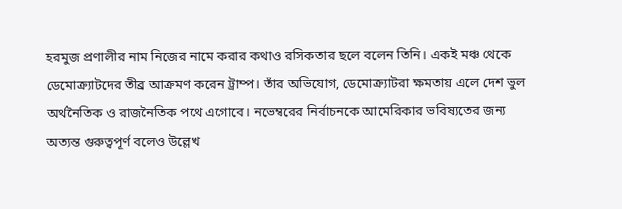হরমুজ প্রণালীর নাম নিজের নামে করার কথাও রসিকতার ছলে বলেন তিনি। একই মঞ্চ থেকে ডেমোক্র্যাটদের তীব্র আক্রমণ করেন ট্রাম্প। তাঁর অভিযোগ, ডেমোক্র্যাটরা ক্ষমতায় এলে দেশ ভুল অর্থনৈতিক ও রাজনৈতিক পথে এগোবে। নভেম্বরের নির্বাচনকে আমেরিকার ভবিষ্যতের জন্য অত্যন্ত গুরুত্বপূর্ণ বলেও উল্লেখ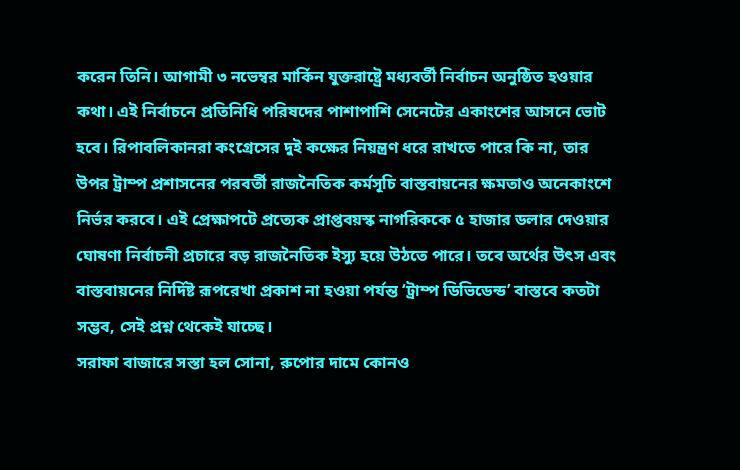করেন তিনি। আগামী ৩ নভেম্বর মার্কিন যুক্তরাষ্ট্রে মধ্যবর্তী নির্বাচন অনুষ্ঠিত হওয়ার কথা। এই নির্বাচনে প্রতিনিধি পরিষদের পাশাপাশি সেনেটের একাংশের আসনে ভোট হবে। রিপাবলিকানরা কংগ্রেসের দুই কক্ষের নিয়ন্ত্রণ ধরে রাখতে পারে কি না, তার উপর ট্রাম্প প্রশাসনের পরবর্তী রাজনৈতিক কর্মসূচি বাস্তবায়নের ক্ষমতাও অনেকাংশে নির্ভর করবে। এই প্রেক্ষাপটে প্রত্যেক প্রাপ্তবয়স্ক নাগরিককে ৫ হাজার ডলার দেওয়ার ঘোষণা নির্বাচনী প্রচারে বড় রাজনৈতিক ইস্যু হয়ে উঠতে পারে। তবে অর্থের উৎস এবং বাস্তবায়নের নির্দিষ্ট রূপরেখা প্রকাশ না হওয়া পর্যন্ত ‘ট্রাম্প ডিভিডেন্ড’ বাস্তবে কতটা সম্ভব, সেই প্রশ্ন থেকেই যাচ্ছে।
সরাফা বাজারে সস্তা হল সোনা, রুপোর দামে কোনও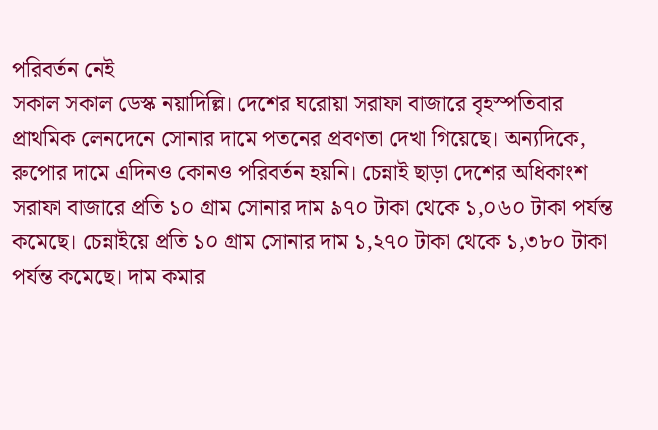পরিবর্তন নেই
সকাল সকাল ডেস্ক নয়াদিল্লি। দেশের ঘরোয়া সরাফা বাজারে বৃহস্পতিবার প্রাথমিক লেনদেনে সোনার দামে পতনের প্রবণতা দেখা গিয়েছে। অন্যদিকে, রুপোর দামে এদিনও কোনও পরিবর্তন হয়নি। চেন্নাই ছাড়া দেশের অধিকাংশ সরাফা বাজারে প্রতি ১০ গ্রাম সোনার দাম ৯৭০ টাকা থেকে ১,০৬০ টাকা পর্যন্ত কমেছে। চেন্নাইয়ে প্রতি ১০ গ্রাম সোনার দাম ১,২৭০ টাকা থেকে ১,৩৮০ টাকা পর্যন্ত কমেছে। দাম কমার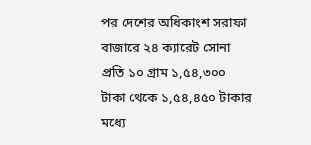পর দেশের অধিকাংশ সরাফা বাজারে ২৪ ক্যারেট সোনা প্রতি ১০ গ্রাম ১,৫৪,৩০০ টাকা থেকে ১,৫৪,৪৫০ টাকার মধ্যে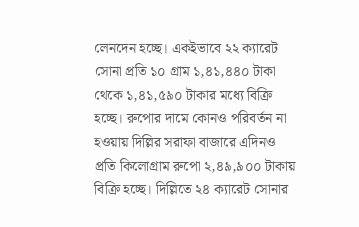লেনদেন হচ্ছে। একইভাবে ২২ ক্যারেট সোনা প্রতি ১০ গ্রাম ১,৪১,৪৪০ টাকা থেকে ১,৪১,৫৯০ টাকার মধ্যে বিক্রি হচ্ছে। রুপোর দামে কোনও পরিবর্তন না হওয়ায় দিল্লির সরাফা বাজারে এদিনও প্রতি কিলোগ্রাম রুপো ২,৪৯,৯০০ টাকায় বিক্রি হচ্ছে। দিল্লিতে ২৪ ক্যারেট সোনার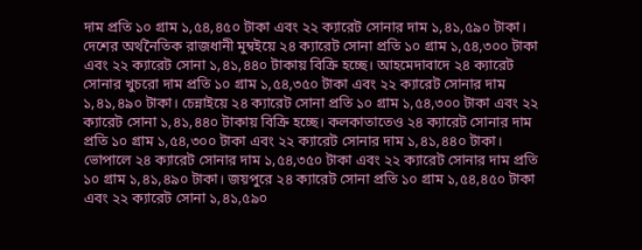দাম প্রতি ১০ গ্রাম ১,৫৪,৪৫০ টাকা এবং ২২ ক্যারেট সোনার দাম ১,৪১,৫৯০ টাকা। দেশের অর্থনৈতিক রাজধানী মুম্বইয়ে ২৪ ক্যারেট সোনা প্রতি ১০ গ্রাম ১,৫৪,৩০০ টাকা এবং ২২ ক্যারেট সোনা ১,৪১,৪৪০ টাকায় বিক্রি হচ্ছে। আহমেদাবাদে ২৪ ক্যারেট সোনার খুচরো দাম প্রতি ১০ গ্রাম ১,৫৪,৩৫০ টাকা এবং ২২ ক্যারেট সোনার দাম ১,৪১,৪৯০ টাকা। চেন্নাইয়ে ২৪ ক্যারেট সোনা প্রতি ১০ গ্রাম ১,৫৪,৩০০ টাকা এবং ২২ ক্যারেট সোনা ১,৪১,৪৪০ টাকায় বিক্রি হচ্ছে। কলকাতাতেও ২৪ ক্যারেট সোনার দাম প্রতি ১০ গ্রাম ১,৫৪,৩০০ টাকা এবং ২২ ক্যারেট সোনার দাম ১,৪১,৪৪০ টাকা। ভোপালে ২৪ ক্যারেট সোনার দাম ১,৫৪,৩৫০ টাকা এবং ২২ ক্যারেট সোনার দাম প্রতি ১০ গ্রাম ১,৪১,৪৯০ টাকা। জয়পুরে ২৪ ক্যারেট সোনা প্রতি ১০ গ্রাম ১,৫৪,৪৫০ টাকা এবং ২২ ক্যারেট সোনা ১,৪১,৫৯০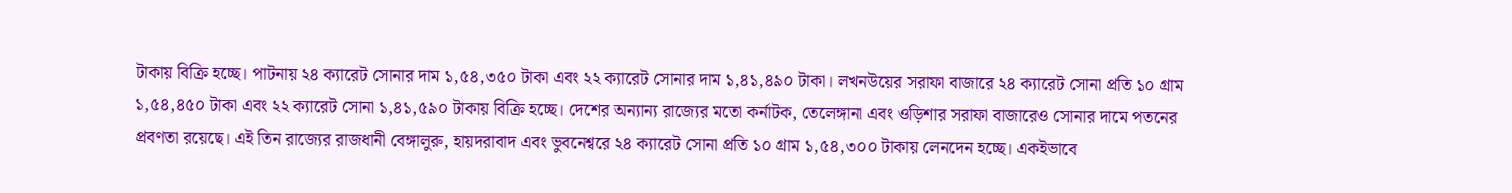টাকায় বিক্রি হচ্ছে। পাটনায় ২৪ ক্যারেট সোনার দাম ১,৫৪,৩৫০ টাকা এবং ২২ ক্যারেট সোনার দাম ১,৪১,৪৯০ টাকা। লখনউয়ের সরাফা বাজারে ২৪ ক্যারেট সোনা প্রতি ১০ গ্রাম ১,৫৪,৪৫০ টাকা এবং ২২ ক্যারেট সোনা ১,৪১,৫৯০ টাকায় বিক্রি হচ্ছে। দেশের অন্যান্য রাজ্যের মতো কর্নাটক, তেলেঙ্গানা এবং ওড়িশার সরাফা বাজারেও সোনার দামে পতনের প্রবণতা রয়েছে। এই তিন রাজ্যের রাজধানী বেঙ্গালুরু, হায়দরাবাদ এবং ভুবনেশ্বরে ২৪ ক্যারেট সোনা প্রতি ১০ গ্রাম ১,৫৪,৩০০ টাকায় লেনদেন হচ্ছে। একইভাবে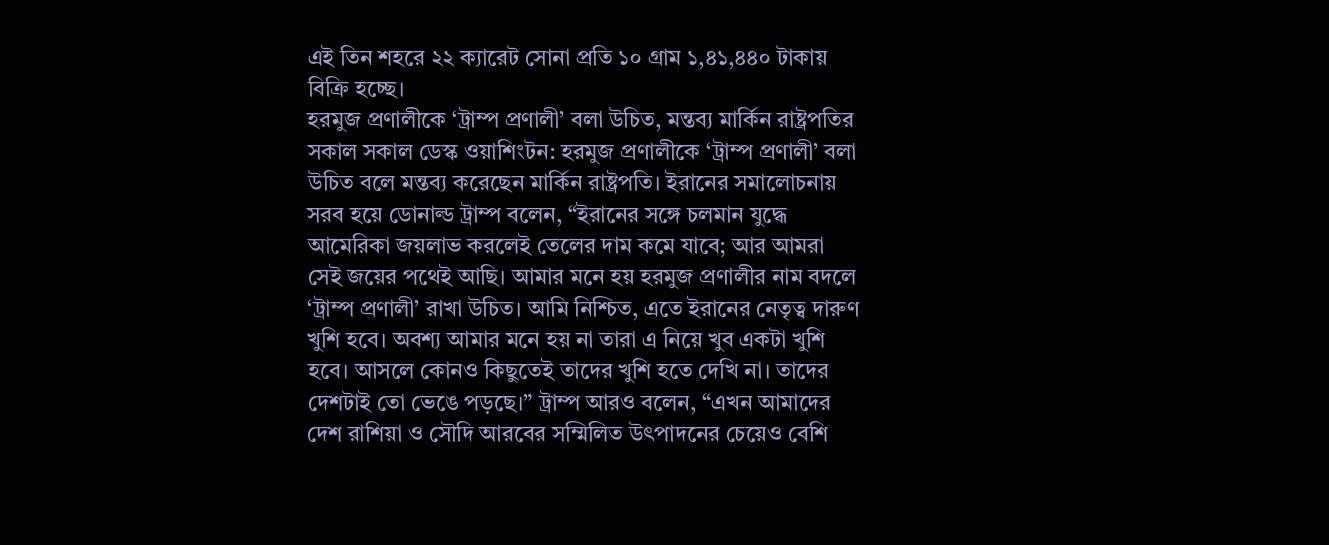এই তিন শহরে ২২ ক্যারেট সোনা প্রতি ১০ গ্রাম ১,৪১,৪৪০ টাকায় বিক্রি হচ্ছে।
হরমুজ প্রণালীকে ‘ট্রাম্প প্রণালী’ বলা উচিত, মন্তব্য মার্কিন রাষ্ট্রপতির
সকাল সকাল ডেস্ক ওয়াশিংটন: হরমুজ প্রণালীকে ‘ট্রাম্প প্রণালী’ বলা উচিত বলে মন্তব্য করেছেন মার্কিন রাষ্ট্রপতি। ইরানের সমালোচনায় সরব হয়ে ডোনাল্ড ট্রাম্প বলেন, “ইরানের সঙ্গে চলমান যুদ্ধে আমেরিকা জয়লাভ করলেই তেলের দাম কমে যাবে; আর আমরা সেই জয়ের পথেই আছি। আমার মনে হয় হরমুজ প্রণালীর নাম বদলে ‘ট্রাম্প প্রণালী’ রাখা উচিত। আমি নিশ্চিত, এতে ইরানের নেতৃত্ব দারুণ খুশি হবে। অবশ্য আমার মনে হয় না তারা এ নিয়ে খুব একটা খুশি হবে। আসলে কোনও কিছুতেই তাদের খুশি হতে দেখি না। তাদের দেশটাই তো ভেঙে পড়ছে।” ট্রাম্প আরও বলেন, “এখন আমাদের দেশ রাশিয়া ও সৌদি আরবের সম্মিলিত উৎপাদনের চেয়েও বেশি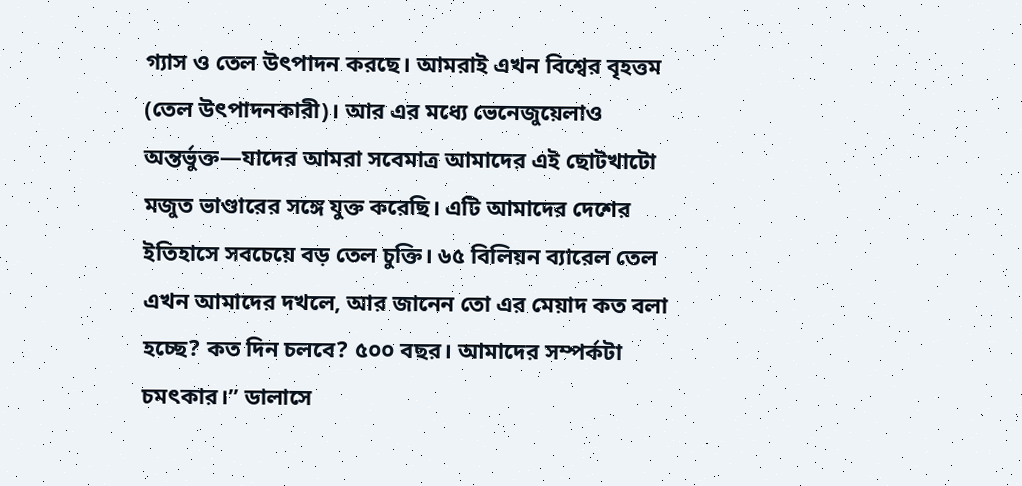গ্যাস ও তেল উৎপাদন করছে। আমরাই এখন বিশ্বের বৃহত্তম (তেল উৎপাদনকারী)। আর এর মধ্যে ভেনেজুয়েলাও অন্তর্ভুক্ত—যাদের আমরা সবেমাত্র আমাদের এই ছোটখাটো মজুত ভাণ্ডারের সঙ্গে যুক্ত করেছি। এটি আমাদের দেশের ইতিহাসে সবচেয়ে বড় তেল চুক্তি। ৬৫ বিলিয়ন ব্যারেল তেল এখন আমাদের দখলে, আর জানেন তো এর মেয়াদ কত বলা হচ্ছে? কত দিন চলবে? ৫০০ বছর। আমাদের সম্পর্কটা চমৎকার।” ডালাসে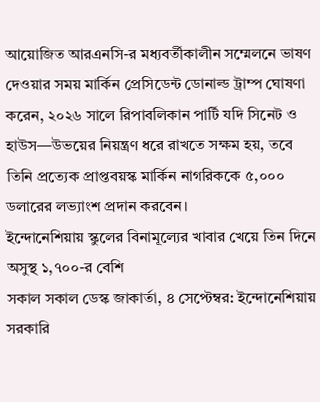আয়োজিত আরএনসি-র মধ্যবর্তীকালীন সম্মেলনে ভাষণ দেওয়ার সময় মার্কিন প্রেসিডেন্ট ডোনাল্ড ট্রাম্প ঘোষণা করেন, ২০২৬ সালে রিপাবলিকান পার্টি যদি সিনেট ও হাউস—উভয়ের নিয়ন্ত্রণ ধরে রাখতে সক্ষম হয়, তবে তিনি প্রত্যেক প্রাপ্তবয়স্ক মার্কিন নাগরিককে ৫,০০০ ডলারের লভ্যাংশ প্রদান করবেন।
ইন্দোনেশিয়ায় স্কুলের বিনামূল্যের খাবার খেয়ে তিন দিনে অসুস্থ ১,৭০০-র বেশি
সকাল সকাল ডেস্ক জাকার্তা, ৪ সেপ্টেম্বর: ইন্দোনেশিয়ায় সরকারি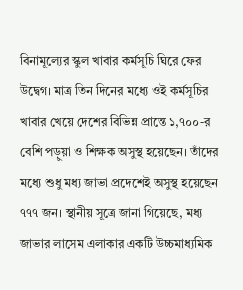বিনামূল্যের স্কুল খাবার কর্মসূচি ঘিরে ফের উদ্বেগ। মাত্র তিন দিনের মধ্যে ওই কর্মসূচির খাবার খেয়ে দেশের বিভিন্ন প্রান্তে ১,৭০০-র বেশি পড়ুয়া ও শিক্ষক অসুস্থ হয়েছেন। তাঁদের মধ্যে শুধু মধ্য জাভা প্রদেশেই অসুস্থ হয়েছেন ৭৭৭ জন। স্থানীয় সূত্রে জানা গিয়েছে, মধ্য জাভার লাসেম এলাকার একটি উচ্চমাধ্যমিক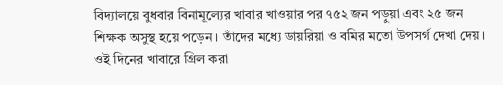বিদ্যালয়ে বুধবার বিনামূল্যের খাবার খাওয়ার পর ৭৫২ জন পড়ুয়া এবং ২৫ জন শিক্ষক অসুস্থ হয়ে পড়েন। তাঁদের মধ্যে ডায়রিয়া ও বমির মতো উপসর্গ দেখা দেয়। ওই দিনের খাবারে গ্রিল করা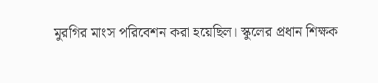মুরগির মাংস পরিবেশন করা হয়েছিল। স্কুলের প্রধান শিক্ষক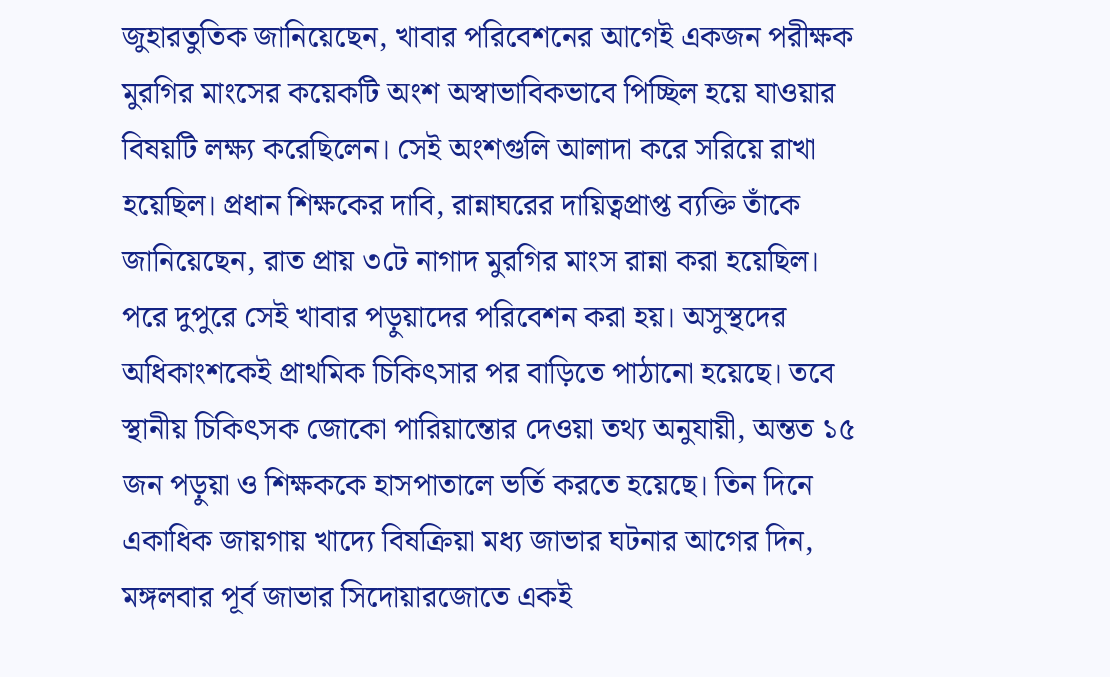জুহারতুতিক জানিয়েছেন, খাবার পরিবেশনের আগেই একজন পরীক্ষক মুরগির মাংসের কয়েকটি অংশ অস্বাভাবিকভাবে পিচ্ছিল হয়ে যাওয়ার বিষয়টি লক্ষ্য করেছিলেন। সেই অংশগুলি আলাদা করে সরিয়ে রাখা হয়েছিল। প্রধান শিক্ষকের দাবি, রান্নাঘরের দায়িত্বপ্রাপ্ত ব্যক্তি তাঁকে জানিয়েছেন, রাত প্রায় ৩টে নাগাদ মুরগির মাংস রান্না করা হয়েছিল। পরে দুপুরে সেই খাবার পড়ুয়াদের পরিবেশন করা হয়। অসুস্থদের অধিকাংশকেই প্রাথমিক চিকিৎসার পর বাড়িতে পাঠানো হয়েছে। তবে স্থানীয় চিকিৎসক জোকো পারিয়ান্তোর দেওয়া তথ্য অনুযায়ী, অন্তত ১৫ জন পড়ুয়া ও শিক্ষককে হাসপাতালে ভর্তি করতে হয়েছে। তিন দিনে একাধিক জায়গায় খাদ্যে বিষক্রিয়া মধ্য জাভার ঘটনার আগের দিন, মঙ্গলবার পূর্ব জাভার সিদোয়ারজোতে একই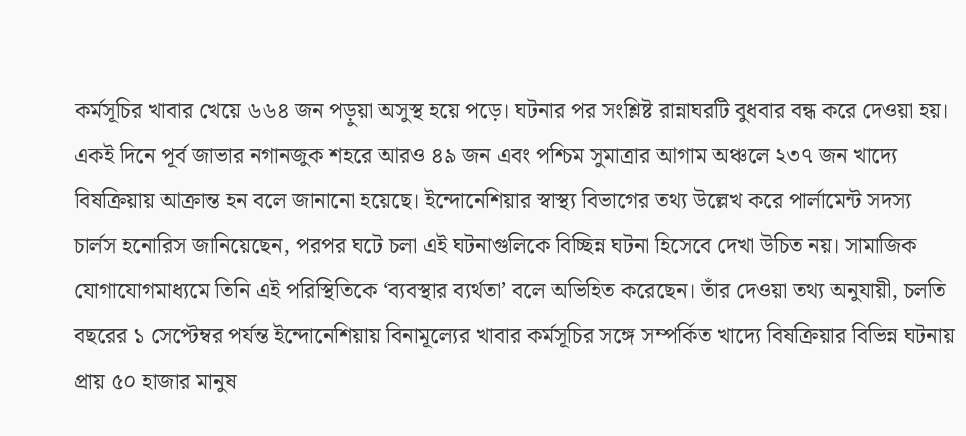কর্মসূচির খাবার খেয়ে ৬৬৪ জন পড়ুয়া অসুস্থ হয়ে পড়ে। ঘটনার পর সংশ্লিষ্ট রান্নাঘরটি বুধবার বন্ধ করে দেওয়া হয়। একই দিনে পূর্ব জাভার নগানজুক শহরে আরও ৪৯ জন এবং পশ্চিম সুমাত্রার আগাম অঞ্চলে ২৩৭ জন খাদ্যে বিষক্রিয়ায় আক্রান্ত হন বলে জানানো হয়েছে। ইন্দোনেশিয়ার স্বাস্থ্য বিভাগের তথ্য উল্লেখ করে পার্লামেন্ট সদস্য চার্লস হনোরিস জানিয়েছেন, পরপর ঘটে চলা এই ঘটনাগুলিকে বিচ্ছিন্ন ঘটনা হিসেবে দেখা উচিত নয়। সামাজিক যোগাযোগমাধ্যমে তিনি এই পরিস্থিতিকে ‘ব্যবস্থার ব্যর্থতা’ বলে অভিহিত করেছেন। তাঁর দেওয়া তথ্য অনুযায়ী, চলতি বছরের ১ সেপ্টেম্বর পর্যন্ত ইন্দোনেশিয়ায় বিনামূল্যের খাবার কর্মসূচির সঙ্গে সম্পর্কিত খাদ্যে বিষক্রিয়ার বিভিন্ন ঘটনায় প্রায় ৫০ হাজার মানুষ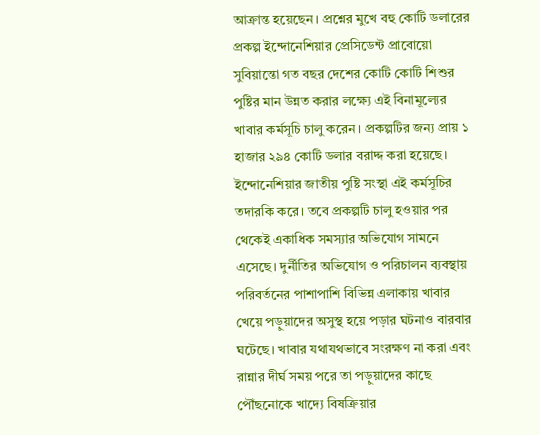আক্রান্ত হয়েছেন। প্রশ্নের মুখে বহু কোটি ডলারের প্রকল্প ইন্দোনেশিয়ার প্রেসিডেন্ট প্রাবোয়ো সুবিয়ান্তো গত বছর দেশের কোটি কোটি শিশুর পুষ্টির মান উন্নত করার লক্ষ্যে এই বিনামূল্যের খাবার কর্মসূচি চালু করেন। প্রকল্পটির জন্য প্রায় ১ হাজার ২৯৪ কোটি ডলার বরাদ্দ করা হয়েছে। ইন্দোনেশিয়ার জাতীয় পুষ্টি সংস্থা এই কর্মসূচির তদারকি করে। তবে প্রকল্পটি চালু হওয়ার পর থেকেই একাধিক সমস্যার অভিযোগ সামনে এসেছে। দুর্নীতির অভিযোগ ও পরিচালন ব্যবস্থায় পরিবর্তনের পাশাপাশি বিভিন্ন এলাকায় খাবার খেয়ে পড়ুয়াদের অসুস্থ হয়ে পড়ার ঘটনাও বারবার ঘটেছে। খাবার যথাযথভাবে সংরক্ষণ না করা এবং রান্নার দীর্ঘ সময় পরে তা পড়ুয়াদের কাছে পৌঁছনোকে খাদ্যে বিষক্রিয়ার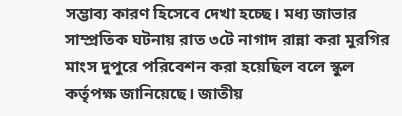সম্ভাব্য কারণ হিসেবে দেখা হচ্ছে। মধ্য জাভার সাম্প্রতিক ঘটনায় রাত ৩টে নাগাদ রান্না করা মুরগির মাংস দুপুরে পরিবেশন করা হয়েছিল বলে স্কুল কর্তৃপক্ষ জানিয়েছে। জাতীয়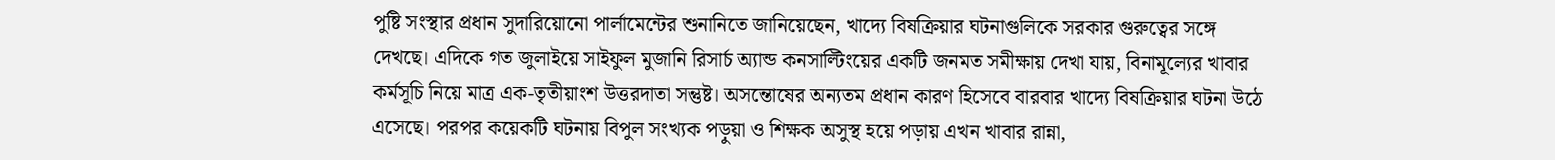পুষ্টি সংস্থার প্রধান সুদারিয়োনো পার্লামেন্টের শুনানিতে জানিয়েছেন, খাদ্যে বিষক্রিয়ার ঘটনাগুলিকে সরকার গুরুত্বের সঙ্গে দেখছে। এদিকে গত জুলাইয়ে সাইফুল মুজানি রিসার্চ অ্যান্ড কনসাল্টিংয়ের একটি জনমত সমীক্ষায় দেখা যায়, বিনামূল্যের খাবার কর্মসূচি নিয়ে মাত্র এক-তৃতীয়াংশ উত্তরদাতা সন্তুষ্ট। অসন্তোষের অন্যতম প্রধান কারণ হিসেবে বারবার খাদ্যে বিষক্রিয়ার ঘটনা উঠে এসেছে। পরপর কয়েকটি ঘটনায় বিপুল সংখ্যক পড়ুয়া ও শিক্ষক অসুস্থ হয়ে পড়ায় এখন খাবার রান্না,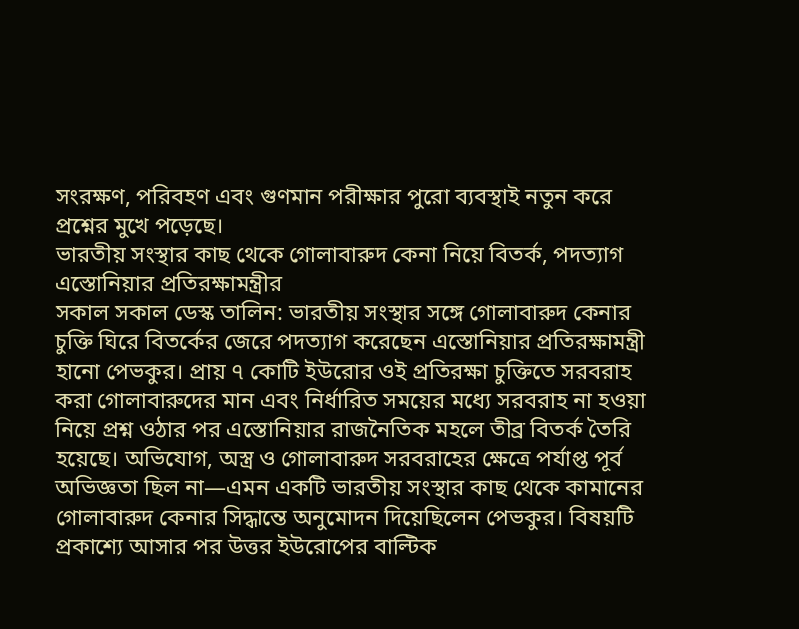সংরক্ষণ, পরিবহণ এবং গুণমান পরীক্ষার পুরো ব্যবস্থাই নতুন করে প্রশ্নের মুখে পড়েছে।
ভারতীয় সংস্থার কাছ থেকে গোলাবারুদ কেনা নিয়ে বিতর্ক, পদত্যাগ এস্তোনিয়ার প্রতিরক্ষামন্ত্রীর
সকাল সকাল ডেস্ক তালিন: ভারতীয় সংস্থার সঙ্গে গোলাবারুদ কেনার চুক্তি ঘিরে বিতর্কের জেরে পদত্যাগ করেছেন এস্তোনিয়ার প্রতিরক্ষামন্ত্রী হানো পেভকুর। প্রায় ৭ কোটি ইউরোর ওই প্রতিরক্ষা চুক্তিতে সরবরাহ করা গোলাবারুদের মান এবং নির্ধারিত সময়ের মধ্যে সরবরাহ না হওয়া নিয়ে প্রশ্ন ওঠার পর এস্তোনিয়ার রাজনৈতিক মহলে তীব্র বিতর্ক তৈরি হয়েছে। অভিযোগ, অস্ত্র ও গোলাবারুদ সরবরাহের ক্ষেত্রে পর্যাপ্ত পূর্ব অভিজ্ঞতা ছিল না—এমন একটি ভারতীয় সংস্থার কাছ থেকে কামানের গোলাবারুদ কেনার সিদ্ধান্তে অনুমোদন দিয়েছিলেন পেভকুর। বিষয়টি প্রকাশ্যে আসার পর উত্তর ইউরোপের বাল্টিক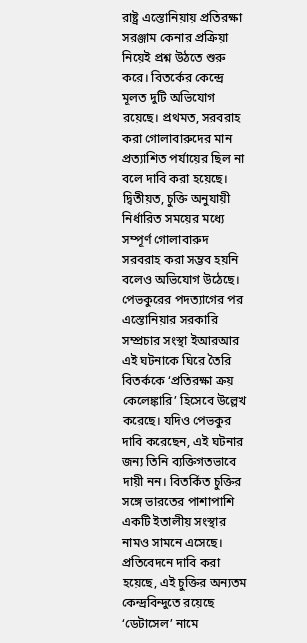রাষ্ট্র এস্তোনিয়ায় প্রতিরক্ষা সরঞ্জাম কেনার প্রক্রিয়া নিয়েই প্রশ্ন উঠতে শুরু করে। বিতর্কের কেন্দ্রে মূলত দুটি অভিযোগ রয়েছে। প্রথমত, সরবরাহ করা গোলাবারুদের মান প্রত্যাশিত পর্যায়ের ছিল না বলে দাবি করা হয়েছে। দ্বিতীয়ত, চুক্তি অনুযায়ী নির্ধারিত সময়ের মধ্যে সম্পূর্ণ গোলাবারুদ সরবরাহ করা সম্ভব হয়নি বলেও অভিযোগ উঠেছে। পেভকুরের পদত্যাগের পর এস্তোনিয়ার সরকারি সম্প্রচার সংস্থা ইআরআর এই ঘটনাকে ঘিরে তৈরি বিতর্ককে ‘প্রতিরক্ষা ক্রয় কেলেঙ্কারি’ হিসেবে উল্লেখ করেছে। যদিও পেভকুর দাবি করেছেন, এই ঘটনার জন্য তিনি ব্যক্তিগতভাবে দায়ী নন। বিতর্কিত চুক্তির সঙ্গে ভারতের পাশাপাশি একটি ইতালীয় সংস্থার নামও সামনে এসেছে। প্রতিবেদনে দাবি করা হয়েছে, এই চুক্তির অন্যতম কেন্দ্রবিন্দুতে রয়েছে ‘ডেটাসেল’ নামে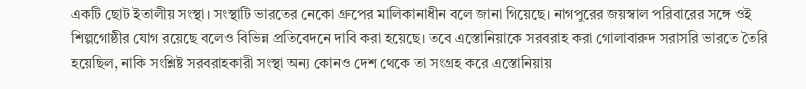একটি ছোট ইতালীয় সংস্থা। সংস্থাটি ভারতের নেকো গ্রুপের মালিকানাধীন বলে জানা গিয়েছে। নাগপুরের জয়স্বাল পরিবারের সঙ্গে ওই শিল্পগোষ্ঠীর যোগ রয়েছে বলেও বিভিন্ন প্রতিবেদনে দাবি করা হয়েছে। তবে এস্তোনিয়াকে সরবরাহ করা গোলাবারুদ সরাসরি ভারতে তৈরি হয়েছিল, নাকি সংশ্লিষ্ট সরবরাহকারী সংস্থা অন্য কোনও দেশ থেকে তা সংগ্রহ করে এস্তোনিয়ায়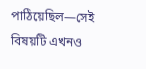পাঠিয়েছিল—সেই বিষয়টি এখনও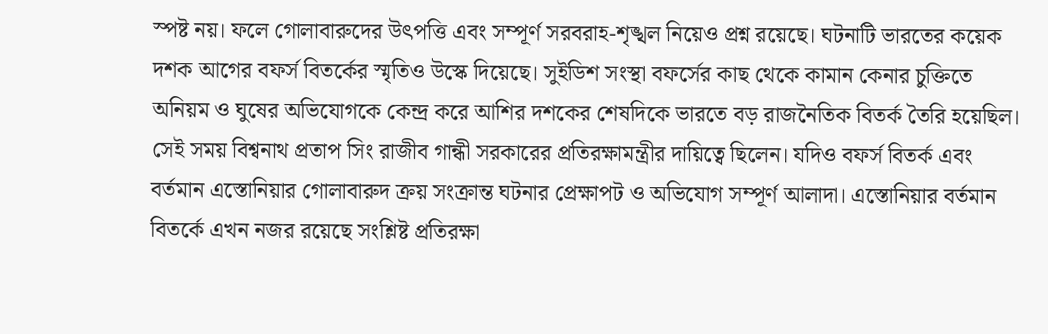স্পষ্ট নয়। ফলে গোলাবারুদের উৎপত্তি এবং সম্পূর্ণ সরবরাহ-শৃঙ্খল নিয়েও প্রশ্ন রয়েছে। ঘটনাটি ভারতের কয়েক দশক আগের বফর্স বিতর্কের স্মৃতিও উস্কে দিয়েছে। সুইডিশ সংস্থা বফর্সের কাছ থেকে কামান কেনার চুক্তিতে অনিয়ম ও ঘুষের অভিযোগকে কেন্দ্র করে আশির দশকের শেষদিকে ভারতে বড় রাজনৈতিক বিতর্ক তৈরি হয়েছিল। সেই সময় বিশ্বনাথ প্রতাপ সিং রাজীব গান্ধী সরকারের প্রতিরক্ষামন্ত্রীর দায়িত্বে ছিলেন। যদিও বফর্স বিতর্ক এবং বর্তমান এস্তোনিয়ার গোলাবারুদ ক্রয় সংক্রান্ত ঘটনার প্রেক্ষাপট ও অভিযোগ সম্পূর্ণ আলাদা। এস্তোনিয়ার বর্তমান বিতর্কে এখন নজর রয়েছে সংশ্লিষ্ট প্রতিরক্ষা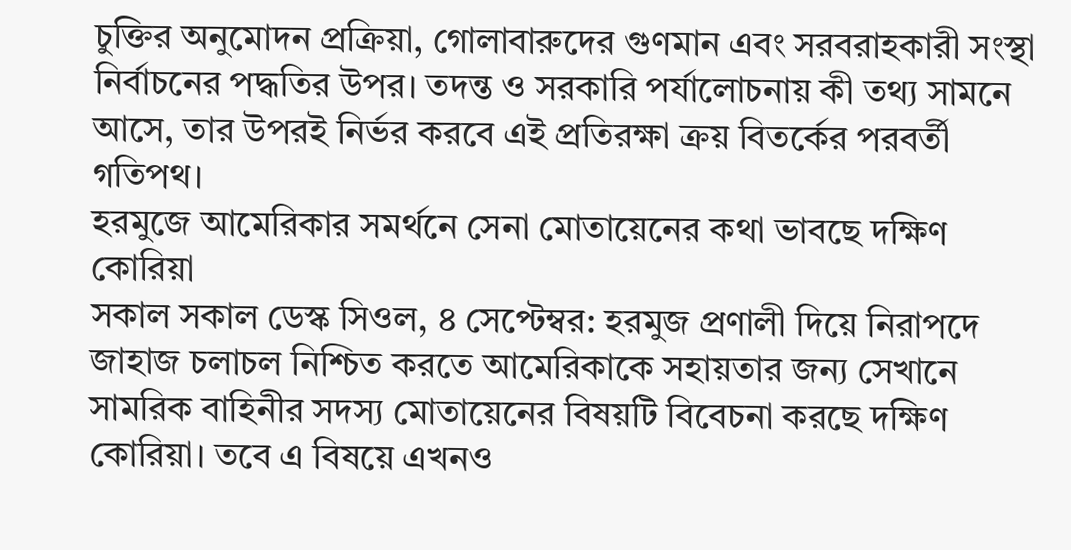চুক্তির অনুমোদন প্রক্রিয়া, গোলাবারুদের গুণমান এবং সরবরাহকারী সংস্থা নির্বাচনের পদ্ধতির উপর। তদন্ত ও সরকারি পর্যালোচনায় কী তথ্য সামনে আসে, তার উপরই নির্ভর করবে এই প্রতিরক্ষা ক্রয় বিতর্কের পরবর্তী গতিপথ।
হরমুজে আমেরিকার সমর্থনে সেনা মোতায়েনের কথা ভাবছে দক্ষিণ কোরিয়া
সকাল সকাল ডেস্ক সিওল, ৪ সেপ্টেম্বর: হরমুজ প্রণালী দিয়ে নিরাপদে জাহাজ চলাচল নিশ্চিত করতে আমেরিকাকে সহায়তার জন্য সেখানে সামরিক বাহিনীর সদস্য মোতায়েনের বিষয়টি বিবেচনা করছে দক্ষিণ কোরিয়া। তবে এ বিষয়ে এখনও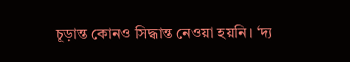চূড়ান্ত কোনও সিদ্ধান্ত নেওয়া হয়নি। ‘দ্য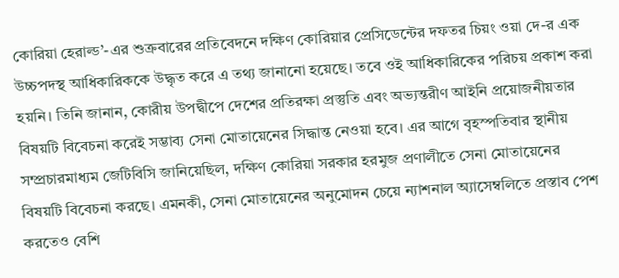কোরিয়া হেরাল্ড’-এর শুক্রবারের প্রতিবেদনে দক্ষিণ কোরিয়ার প্রেসিডেন্টের দফতর চিয়ং ওয়া দে-র এক উচ্চপদস্থ আধিকারিককে উদ্ধৃত করে এ তথ্য জানানো হয়েছে। তবে ওই আধিকারিকের পরিচয় প্রকাশ করা হয়নি। তিনি জানান, কোরীয় উপদ্বীপে দেশের প্রতিরক্ষা প্রস্তুতি এবং অভ্যন্তরীণ আইনি প্রয়োজনীয়তার বিষয়টি বিবেচনা করেই সম্ভাব্য সেনা মোতায়েনের সিদ্ধান্ত নেওয়া হবে। এর আগে বৃহস্পতিবার স্থানীয় সম্প্রচারমাধ্যম জেটিবিসি জানিয়েছিল, দক্ষিণ কোরিয়া সরকার হরমুজ প্রণালীতে সেনা মোতায়েনের বিষয়টি বিবেচনা করছে। এমনকী, সেনা মোতায়েনের অনুমোদন চেয়ে ন্যাশনাল অ্যাসেম্বলিতে প্রস্তাব পেশ করতেও বেশি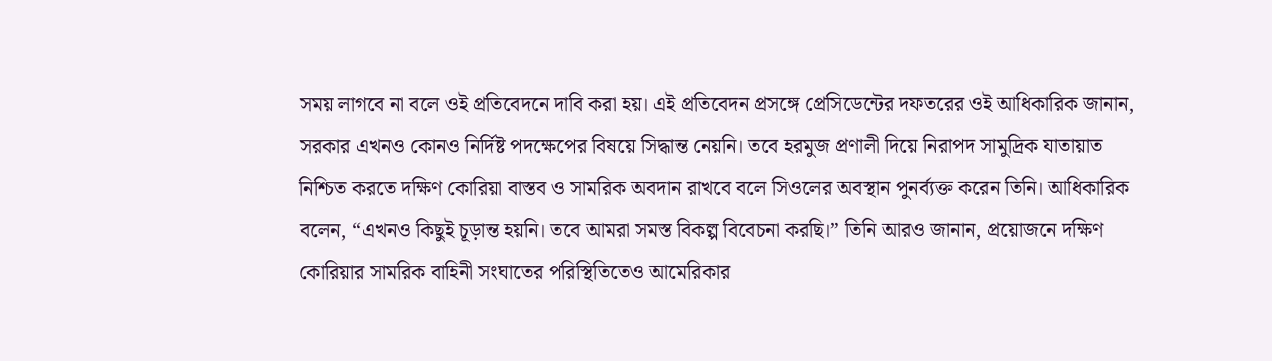সময় লাগবে না বলে ওই প্রতিবেদনে দাবি করা হয়। এই প্রতিবেদন প্রসঙ্গে প্রেসিডেন্টের দফতরের ওই আধিকারিক জানান, সরকার এখনও কোনও নির্দিষ্ট পদক্ষেপের বিষয়ে সিদ্ধান্ত নেয়নি। তবে হরমুজ প্রণালী দিয়ে নিরাপদ সামুদ্রিক যাতায়াত নিশ্চিত করতে দক্ষিণ কোরিয়া বাস্তব ও সামরিক অবদান রাখবে বলে সিওলের অবস্থান পুনর্ব্যক্ত করেন তিনি। আধিকারিক বলেন, “এখনও কিছুই চূড়ান্ত হয়নি। তবে আমরা সমস্ত বিকল্প বিবেচনা করছি।” তিনি আরও জানান, প্রয়োজনে দক্ষিণ কোরিয়ার সামরিক বাহিনী সংঘাতের পরিস্থিতিতেও আমেরিকার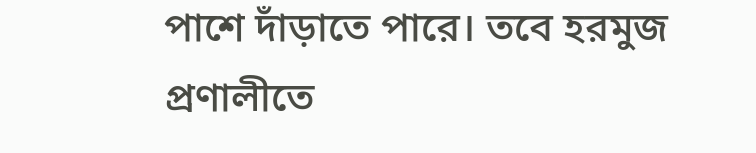পাশে দাঁড়াতে পারে। তবে হরমুজ প্রণালীতে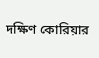দক্ষিণ কোরিয়ার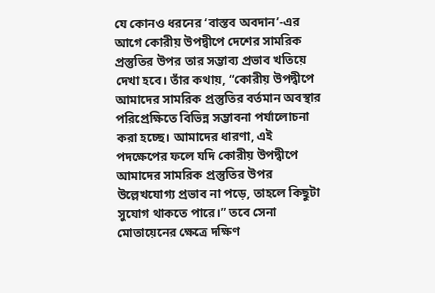যে কোনও ধরনের ‘বাস্তব অবদান’-এর আগে কোরীয় উপদ্বীপে দেশের সামরিক প্রস্তুতির উপর তার সম্ভাব্য প্রভাব খতিয়ে দেখা হবে। তাঁর কথায়, “কোরীয় উপদ্বীপে আমাদের সামরিক প্রস্তুতির বর্তমান অবস্থার পরিপ্রেক্ষিতে বিভিন্ন সম্ভাবনা পর্যালোচনা করা হচ্ছে। আমাদের ধারণা, এই পদক্ষেপের ফলে যদি কোরীয় উপদ্বীপে আমাদের সামরিক প্রস্তুতির উপর উল্লেখযোগ্য প্রভাব না পড়ে, তাহলে কিছুটা সুযোগ থাকতে পারে।” তবে সেনা মোতায়েনের ক্ষেত্রে দক্ষিণ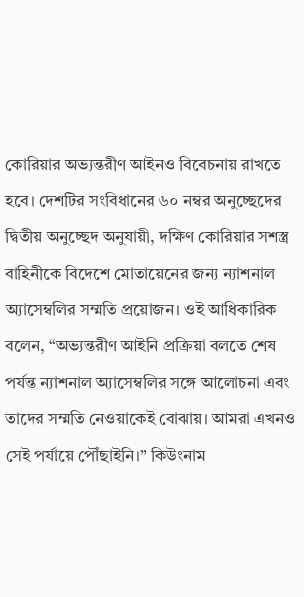কোরিয়ার অভ্যন্তরীণ আইনও বিবেচনায় রাখতে হবে। দেশটির সংবিধানের ৬০ নম্বর অনুচ্ছেদের দ্বিতীয় অনুচ্ছেদ অনুযায়ী, দক্ষিণ কোরিয়ার সশস্ত্র বাহিনীকে বিদেশে মোতায়েনের জন্য ন্যাশনাল অ্যাসেম্বলির সম্মতি প্রয়োজন। ওই আধিকারিক বলেন, “অভ্যন্তরীণ আইনি প্রক্রিয়া বলতে শেষ পর্যন্ত ন্যাশনাল অ্যাসেম্বলির সঙ্গে আলোচনা এবং তাদের সম্মতি নেওয়াকেই বোঝায়। আমরা এখনও সেই পর্যায়ে পৌঁছাইনি।” কিউংনাম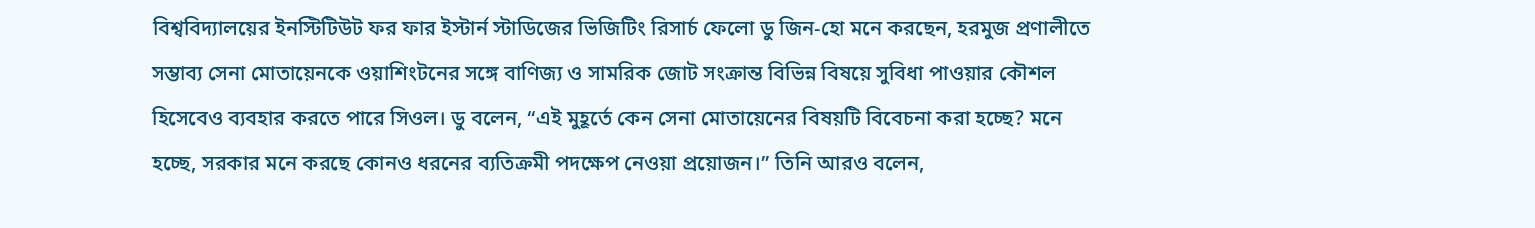বিশ্ববিদ্যালয়ের ইনস্টিটিউট ফর ফার ইস্টার্ন স্টাডিজের ভিজিটিং রিসার্চ ফেলো ডু জিন-হো মনে করছেন, হরমুজ প্রণালীতে সম্ভাব্য সেনা মোতায়েনকে ওয়াশিংটনের সঙ্গে বাণিজ্য ও সামরিক জোট সংক্রান্ত বিভিন্ন বিষয়ে সুবিধা পাওয়ার কৌশল হিসেবেও ব্যবহার করতে পারে সিওল। ডু বলেন, “এই মুহূর্তে কেন সেনা মোতায়েনের বিষয়টি বিবেচনা করা হচ্ছে? মনে হচ্ছে, সরকার মনে করছে কোনও ধরনের ব্যতিক্রমী পদক্ষেপ নেওয়া প্রয়োজন।” তিনি আরও বলেন,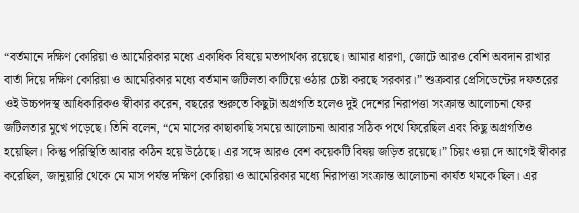“বর্তমানে দক্ষিণ কোরিয়া ও আমেরিকার মধ্যে একাধিক বিষয়ে মতপার্থক্য রয়েছে। আমার ধারণা, জোটে আরও বেশি অবদান রাখার বার্তা দিয়ে দক্ষিণ কোরিয়া ও আমেরিকার মধ্যে বর্তমান জটিলতা কাটিয়ে ওঠার চেষ্টা করছে সরকার।” শুক্রবার প্রেসিডেন্টের দফতরের ওই উচ্চপদস্থ আধিকারিকও স্বীকার করেন, বছরের শুরুতে কিছুটা অগ্রগতি হলেও দুই দেশের নিরাপত্তা সংক্রান্ত আলোচনা ফের জটিলতার মুখে পড়েছে। তিনি বলেন, “মে মাসের কাছাকাছি সময়ে আলোচনা আবার সঠিক পথে ফিরেছিল এবং কিছু অগ্রগতিও হয়েছিল। কিন্তু পরিস্থিতি আবার কঠিন হয়ে উঠেছে। এর সঙ্গে আরও বেশ কয়েকটি বিষয় জড়িত রয়েছে।” চিয়ং ওয়া দে আগেই স্বীকার করেছিল, জানুয়ারি থেকে মে মাস পর্যন্ত দক্ষিণ কোরিয়া ও আমেরিকার মধ্যে নিরাপত্তা সংক্রান্ত আলোচনা কার্যত থমকে ছিল। এর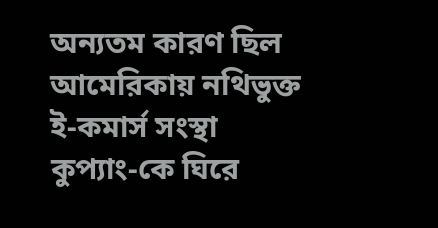অন্যতম কারণ ছিল আমেরিকায় নথিভুক্ত ই-কমার্স সংস্থা কুপ্যাং-কে ঘিরে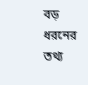বড় ধরনের তথ্য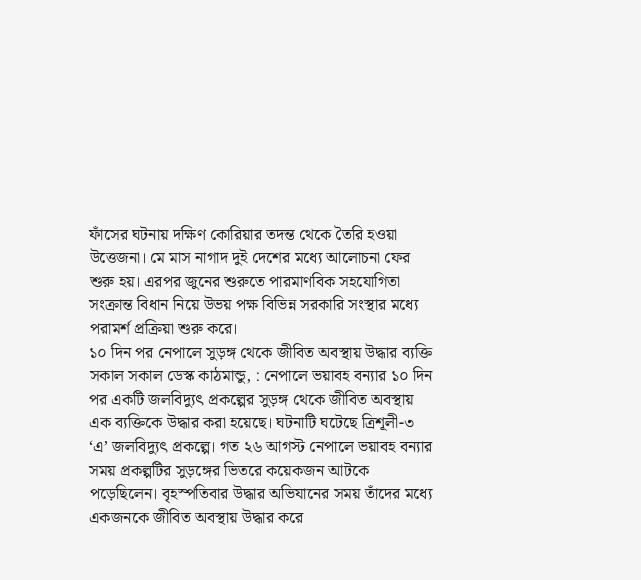ফাঁসের ঘটনায় দক্ষিণ কোরিয়ার তদন্ত থেকে তৈরি হওয়া উত্তেজনা। মে মাস নাগাদ দুই দেশের মধ্যে আলোচনা ফের শুরু হয়। এরপর জুনের শুরুতে পারমাণবিক সহযোগিতা সংক্রান্ত বিধান নিয়ে উভয় পক্ষ বিভিন্ন সরকারি সংস্থার মধ্যে পরামর্শ প্রক্রিয়া শুরু করে।
১০ দিন পর নেপালে সুড়ঙ্গ থেকে জীবিত অবস্থায় উদ্ধার ব্যক্তি
সকাল সকাল ডেস্ক কাঠমান্ডু, : নেপালে ভয়াবহ বন্যার ১০ দিন পর একটি জলবিদ্যুৎ প্রকল্পের সুড়ঙ্গ থেকে জীবিত অবস্থায় এক ব্যক্তিকে উদ্ধার করা হয়েছে। ঘটনাটি ঘটেছে ত্রিশূলী-৩ ‘এ’ জলবিদ্যুৎ প্রকল্পে। গত ২৬ আগস্ট নেপালে ভয়াবহ বন্যার সময় প্রকল্পটির সুড়ঙ্গের ভিতরে কয়েকজন আটকে পড়েছিলেন। বৃহস্পতিবার উদ্ধার অভিযানের সময় তাঁদের মধ্যে একজনকে জীবিত অবস্থায় উদ্ধার করে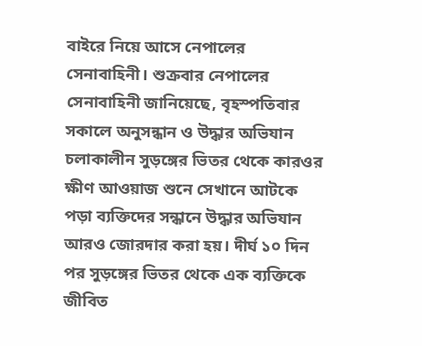বাইরে নিয়ে আসে নেপালের সেনাবাহিনী। শুক্রবার নেপালের সেনাবাহিনী জানিয়েছে, বৃহস্পতিবার সকালে অনুসন্ধান ও উদ্ধার অভিযান চলাকালীন সুড়ঙ্গের ভিতর থেকে কারওর ক্ষীণ আওয়াজ শুনে সেখানে আটকে পড়া ব্যক্তিদের সন্ধানে উদ্ধার অভিযান আরও জোরদার করা হয়। দীর্ঘ ১০ দিন পর সুড়ঙ্গের ভিতর থেকে এক ব্যক্তিকে জীবিত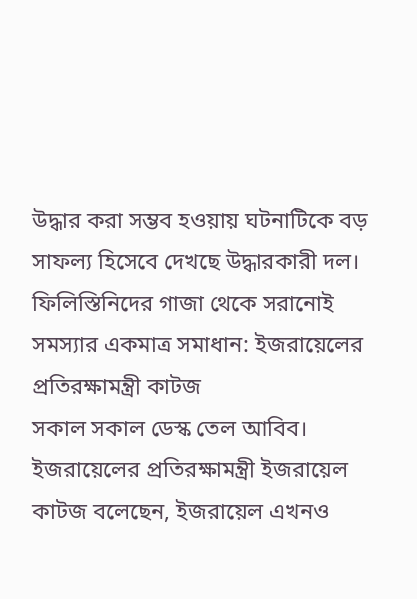উদ্ধার করা সম্ভব হওয়ায় ঘটনাটিকে বড় সাফল্য হিসেবে দেখছে উদ্ধারকারী দল।
ফিলিস্তিনিদের গাজা থেকে সরানোই সমস্যার একমাত্র সমাধান: ইজরায়েলের প্রতিরক্ষামন্ত্রী কাটজ
সকাল সকাল ডেস্ক তেল আবিব। ইজরায়েলের প্রতিরক্ষামন্ত্রী ইজরায়েল কাটজ বলেছেন, ইজরায়েল এখনও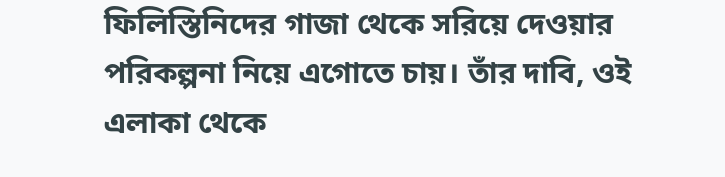ফিলিস্তিনিদের গাজা থেকে সরিয়ে দেওয়ার পরিকল্পনা নিয়ে এগোতে চায়। তাঁর দাবি, ওই এলাকা থেকে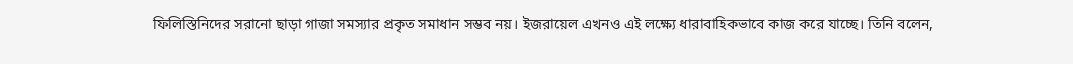ফিলিস্তিনিদের সরানো ছাড়া গাজা সমস্যার প্রকৃত সমাধান সম্ভব নয়। ইজরায়েল এখনও এই লক্ষ্যে ধারাবাহিকভাবে কাজ করে যাচ্ছে। তিনি বলেন,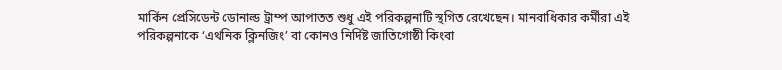মার্কিন প্রেসিডেন্ট ডোনাল্ড ট্রাম্প আপাতত শুধু এই পরিকল্পনাটি স্থগিত রেখেছেন। মানবাধিকার কর্মীরা এই পরিকল্পনাকে ‘এথনিক ক্লিনজিং’ বা কোনও নির্দিষ্ট জাতিগোষ্ঠী কিংবা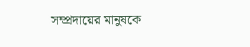সম্প্রদায়ের মানুষকে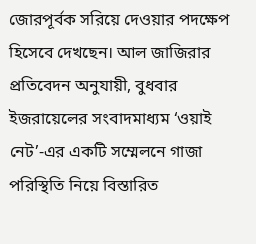জোরপূর্বক সরিয়ে দেওয়ার পদক্ষেপ হিসেবে দেখছেন। আল জাজিরার প্রতিবেদন অনুযায়ী, বুধবার ইজরায়েলের সংবাদমাধ্যম ‘ওয়াই নেট’-এর একটি সম্মেলনে গাজা পরিস্থিতি নিয়ে বিস্তারিত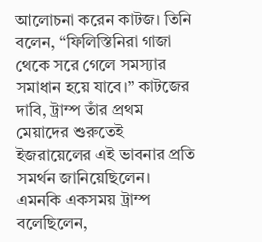আলোচনা করেন কাটজ। তিনি বলেন, “ফিলিস্তিনিরা গাজা থেকে সরে গেলে সমস্যার সমাধান হয়ে যাবে।” কাটজের দাবি, ট্রাম্প তাঁর প্রথম মেয়াদের শুরুতেই ইজরায়েলের এই ভাবনার প্রতি সমর্থন জানিয়েছিলেন। এমনকি একসময় ট্রাম্প বলেছিলেন,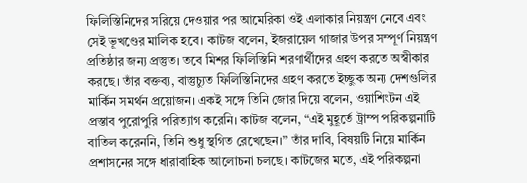ফিলিস্তিনিদের সরিয়ে দেওয়ার পর আমেরিকা ওই এলাকার নিয়ন্ত্রণ নেবে এবং সেই ভূখণ্ডের মালিক হবে। কাটজ বলেন, ইজরায়েল গাজার উপর সম্পূর্ণ নিয়ন্ত্রণ প্রতিষ্ঠার জন্য প্রস্তুত। তবে মিশর ফিলিস্তিনি শরণার্থীদের গ্রহণ করতে অস্বীকার করছে। তাঁর বক্তব্য, বাস্তুচ্যুত ফিলিস্তিনিদের গ্রহণ করতে ইচ্ছুক অন্য দেশগুলির মার্কিন সমর্থন প্রয়োজন। একই সঙ্গে তিনি জোর দিয়ে বলেন, ওয়াশিংটন এই প্রস্তাব পুরোপুরি পরিত্যাগ করেনি। কাটজ বলেন, “এই মুহূর্তে ট্রাম্প পরিকল্পনাটি বাতিল করেননি, তিনি শুধু স্থগিত রেখেছেন।” তাঁর দাবি, বিষয়টি নিয়ে মার্কিন প্রশাসনের সঙ্গে ধারাবাহিক আলোচনা চলছে। কাটজের মতে, এই পরিকল্পনা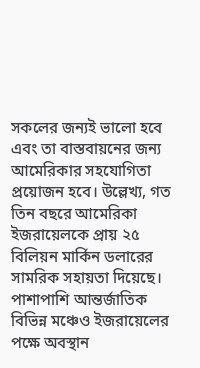সকলের জন্যই ভালো হবে এবং তা বাস্তবায়নের জন্য আমেরিকার সহযোগিতা প্রয়োজন হবে। উল্লেখ্য, গত তিন বছরে আমেরিকা ইজরায়েলকে প্রায় ২৫ বিলিয়ন মার্কিন ডলারের সামরিক সহায়তা দিয়েছে। পাশাপাশি আন্তর্জাতিক বিভিন্ন মঞ্চেও ইজরায়েলের পক্ষে অবস্থান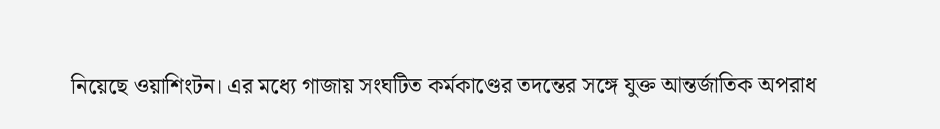নিয়েছে ওয়াশিংটন। এর মধ্যে গাজায় সংঘটিত কর্মকাণ্ডের তদন্তের সঙ্গে যুক্ত আন্তর্জাতিক অপরাধ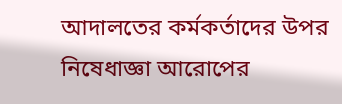আদালতের কর্মকর্তাদের উপর নিষেধাজ্ঞা আরোপের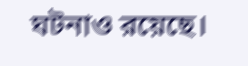ঘটনাও রয়েছে।